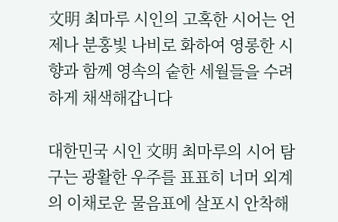文明 최마루 시인의 고혹한 시어는 언제나 분홍빛 나비로 화하여 영롱한 시향과 함께 영속의 숱한 세월들을 수려하게 채색해갑니다

대한민국 시인 文明 최마루의 시어 탐구는 광활한 우주를 표표히 너머 외계의 이채로운 물음표에 살포시 안착해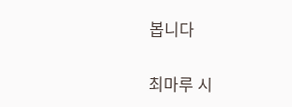봅니다

최마루 시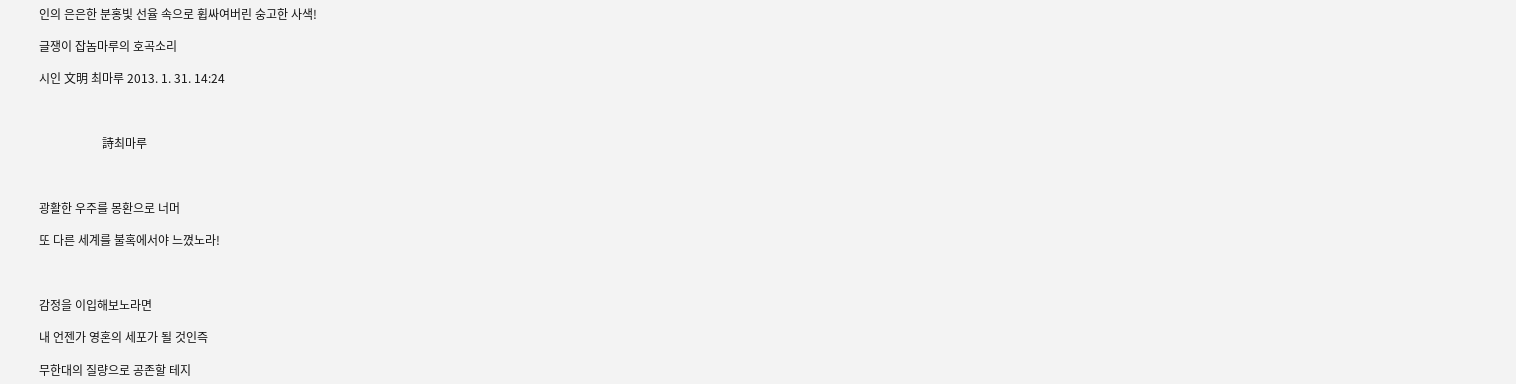인의 은은한 분홍빛 선율 속으로 휩싸여버린 숭고한 사색!

글쟁이 잡놈마루의 호곡소리

시인 文明 최마루 2013. 1. 31. 14:24



                     詩최마루



광활한 우주를 몽환으로 너머

또 다른 세계를 불혹에서야 느꼈노라!



감정을 이입해보노라면

내 언젠가 영혼의 세포가 될 것인즉

무한대의 질량으로 공존할 테지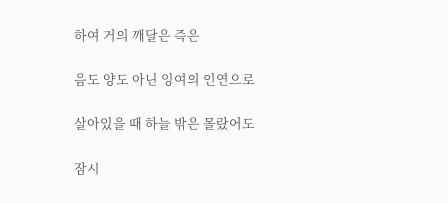하여 거의 깨달은 즉은

음도 양도 아닌 잉여의 인연으로

살아있을 때 하늘 밖은 몰랐어도

잠시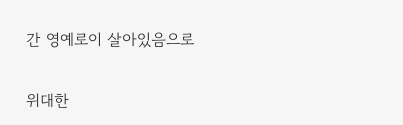간 영예로이 살아있음으로

위대한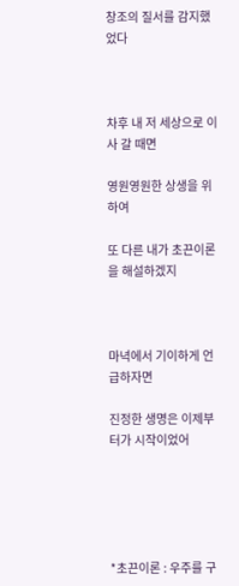창조의 질서를 감지했었다



차후 내 저 세상으로 이사 갈 때면

영원영원한 상생을 위하여

또 다른 내가 초끈이론을 해설하겠지



마녁에서 기이하게 언급하자면

진정한 생명은 이제부터가 시작이었어





*초끈이론 : 우주를 구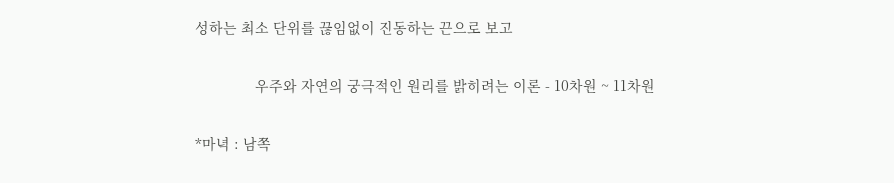성하는 최소 단위를 끊임없이 진동하는 끈으로 보고

               우주와 자연의 궁극적인 원리를 밝히려는 이론 - 10차원 ~ 11차원

*마녁 : 남쪽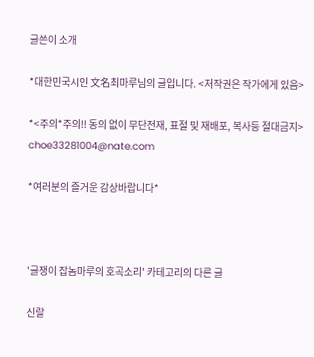글쓴이 소개

*대한민국시인 文名최마루님의 글입니다. <저작권은 작가에게 있음>

*<주의*주의!! 동의 없이 무단전재, 표절 및 재배포, 복사등 절대금지>  choe33281004@nate.com

*여러분의 즐거운 감상바랍니다*



'글쟁이 잡놈마루의 호곡소리' 카테고리의 다른 글

신랄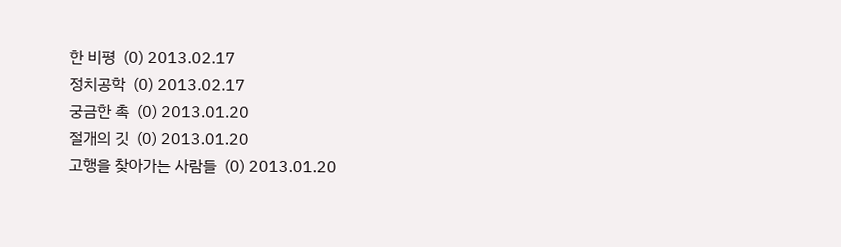한 비평  (0) 2013.02.17
정치공학  (0) 2013.02.17
궁금한 촉  (0) 2013.01.20
절개의 깃  (0) 2013.01.20
고행을 찾아가는 사람들  (0) 2013.01.20